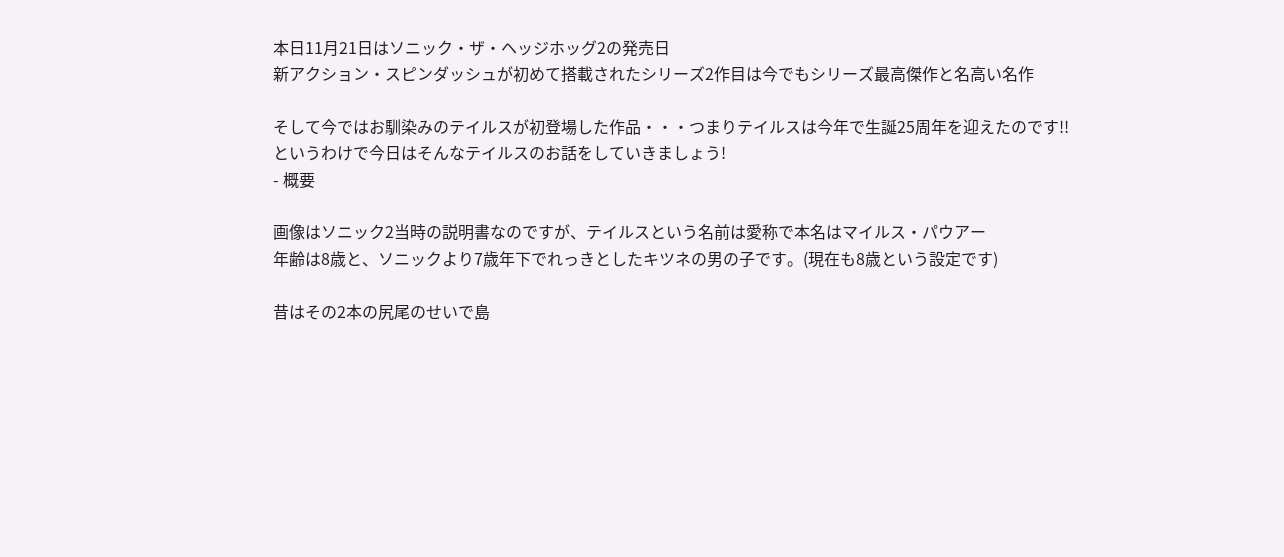本日11月21日はソニック・ザ・ヘッジホッグ2の発売日
新アクション・スピンダッシュが初めて搭載されたシリーズ2作目は今でもシリーズ最高傑作と名高い名作

そして今ではお馴染みのテイルスが初登場した作品・・・つまりテイルスは今年で生誕25周年を迎えたのです!!
というわけで今日はそんなテイルスのお話をしていきましょう!
- 概要

画像はソニック2当時の説明書なのですが、テイルスという名前は愛称で本名はマイルス・パウアー
年齢は8歳と、ソニックより7歳年下でれっきとしたキツネの男の子です。(現在も8歳という設定です)

昔はその2本の尻尾のせいで島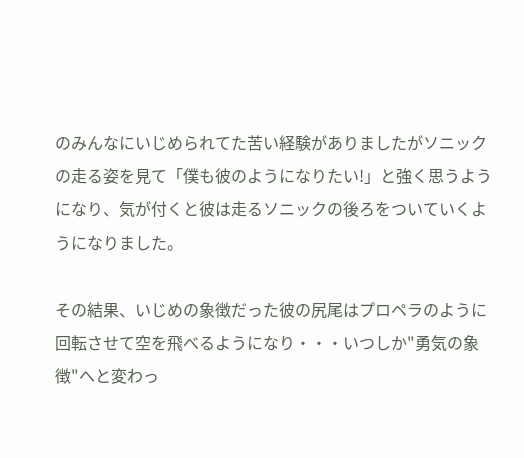のみんなにいじめられてた苦い経験がありましたがソニックの走る姿を見て「僕も彼のようになりたい!」と強く思うようになり、気が付くと彼は走るソニックの後ろをついていくようになりました。

その結果、いじめの象徴だった彼の尻尾はプロペラのように回転させて空を飛べるようになり・・・いつしか"勇気の象徴"へと変わっ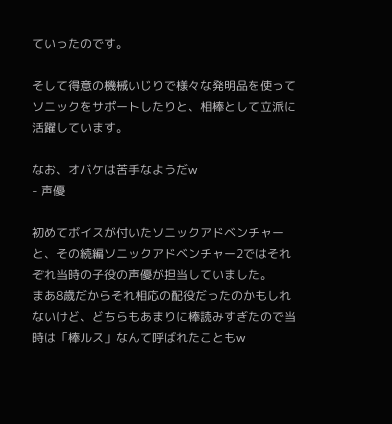ていったのです。

そして得意の機械いじりで様々な発明品を使ってソニックをサポートしたりと、相棒として立派に活躍しています。

なお、オバケは苦手なようだw
- 声優

初めてボイスが付いたソニックアドベンチャーと、その続編ソニックアドベンチャー2ではそれぞれ当時の子役の声優が担当していました。
まあ8歳だからそれ相応の配役だったのかもしれないけど、どちらもあまりに棒読みすぎたので当時は「棒ルス」なんて呼ばれたこともw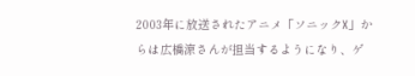2003年に放送されたアニメ「ソニックX」からは広橋涼さんが担当するようになり、ゲ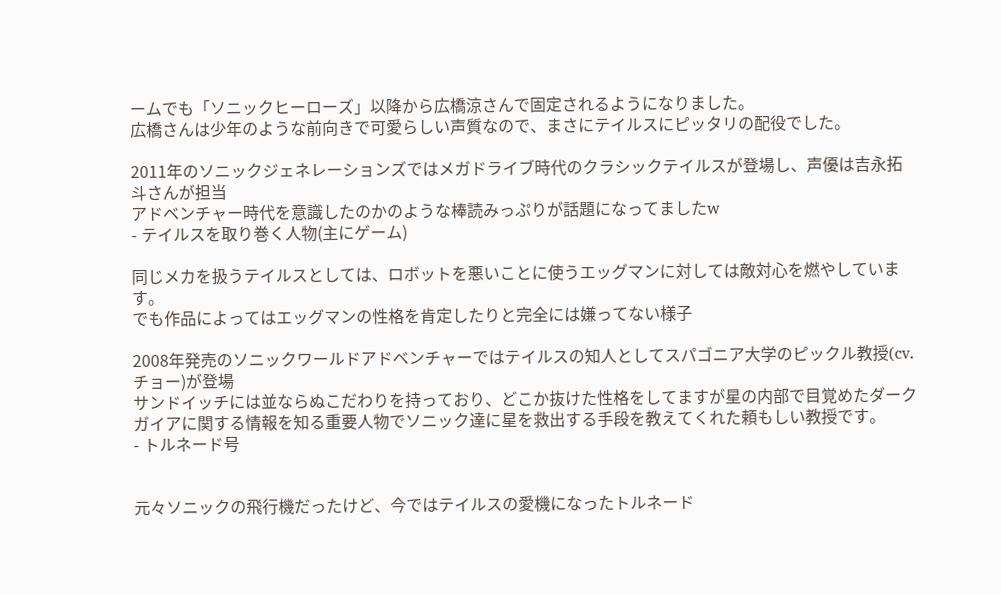ームでも「ソニックヒーローズ」以降から広橋涼さんで固定されるようになりました。
広橋さんは少年のような前向きで可愛らしい声質なので、まさにテイルスにピッタリの配役でした。

2011年のソニックジェネレーションズではメガドライブ時代のクラシックテイルスが登場し、声優は吉永拓斗さんが担当
アドベンチャー時代を意識したのかのような棒読みっぷりが話題になってましたw
- テイルスを取り巻く人物(主にゲーム)

同じメカを扱うテイルスとしては、ロボットを悪いことに使うエッグマンに対しては敵対心を燃やしています。
でも作品によってはエッグマンの性格を肯定したりと完全には嫌ってない様子

2008年発売のソニックワールドアドベンチャーではテイルスの知人としてスパゴニア大学のピックル教授(cv.チョー)が登場
サンドイッチには並ならぬこだわりを持っており、どこか抜けた性格をしてますが星の内部で目覚めたダークガイアに関する情報を知る重要人物でソニック達に星を救出する手段を教えてくれた頼もしい教授です。
- トルネード号


元々ソニックの飛行機だったけど、今ではテイルスの愛機になったトルネード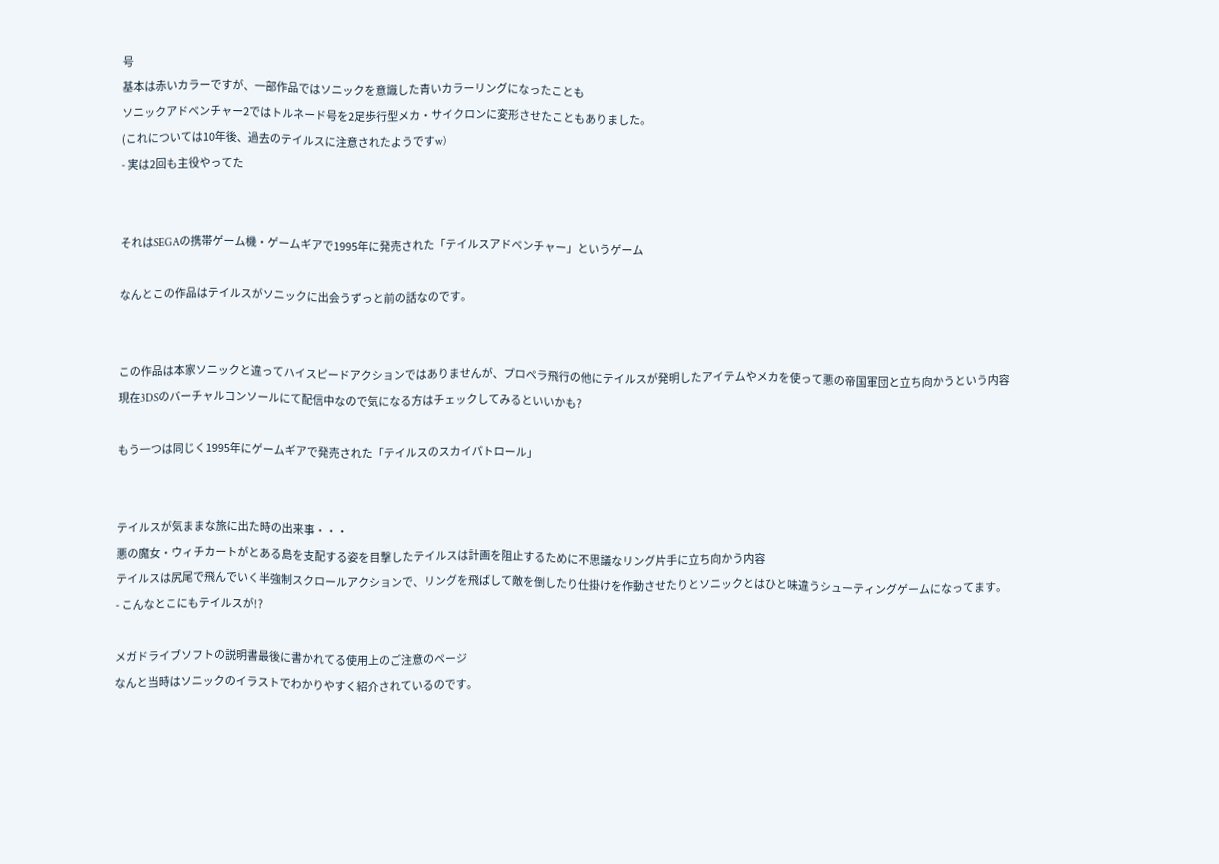号
基本は赤いカラーですが、一部作品ではソニックを意識した青いカラーリングになったことも
ソニックアドベンチャー2ではトルネード号を2足歩行型メカ・サイクロンに変形させたこともありました。
(これについては10年後、過去のテイルスに注意されたようですw)
- 実は2回も主役やってた


それはSEGAの携帯ゲーム機・ゲームギアで1995年に発売された「テイルスアドベンチャー」というゲーム

なんとこの作品はテイルスがソニックに出会うずっと前の話なのです。


この作品は本家ソニックと違ってハイスピードアクションではありませんが、プロペラ飛行の他にテイルスが発明したアイテムやメカを使って悪の帝国軍団と立ち向かうという内容
現在3DSのバーチャルコンソールにて配信中なので気になる方はチェックしてみるといいかも?

もう一つは同じく1995年にゲームギアで発売された「テイルスのスカイパトロール」


テイルスが気ままな旅に出た時の出来事・・・
悪の魔女・ウィチカートがとある島を支配する姿を目撃したテイルスは計画を阻止するために不思議なリング片手に立ち向かう内容
テイルスは尻尾で飛んでいく半強制スクロールアクションで、リングを飛ばして敵を倒したり仕掛けを作動させたりとソニックとはひと味違うシューティングゲームになってます。
- こんなとこにもテイルスが!?

メガドライブソフトの説明書最後に書かれてる使用上のご注意のページ
なんと当時はソニックのイラストでわかりやすく紹介されているのです。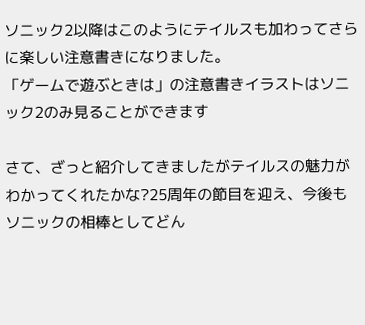ソニック2以降はこのようにテイルスも加わってさらに楽しい注意書きになりました。
「ゲームで遊ぶときは」の注意書きイラストはソニック2のみ見ることができます

さて、ざっと紹介してきましたがテイルスの魅力がわかってくれたかな?25周年の節目を迎え、今後もソニックの相棒としてどん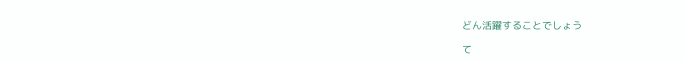どん活躍することでしょう

て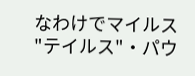なわけでマイルス "テイルス"・パウ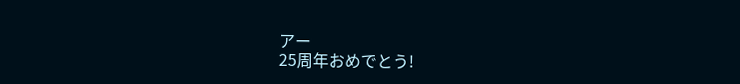アー
25周年おめでとう!